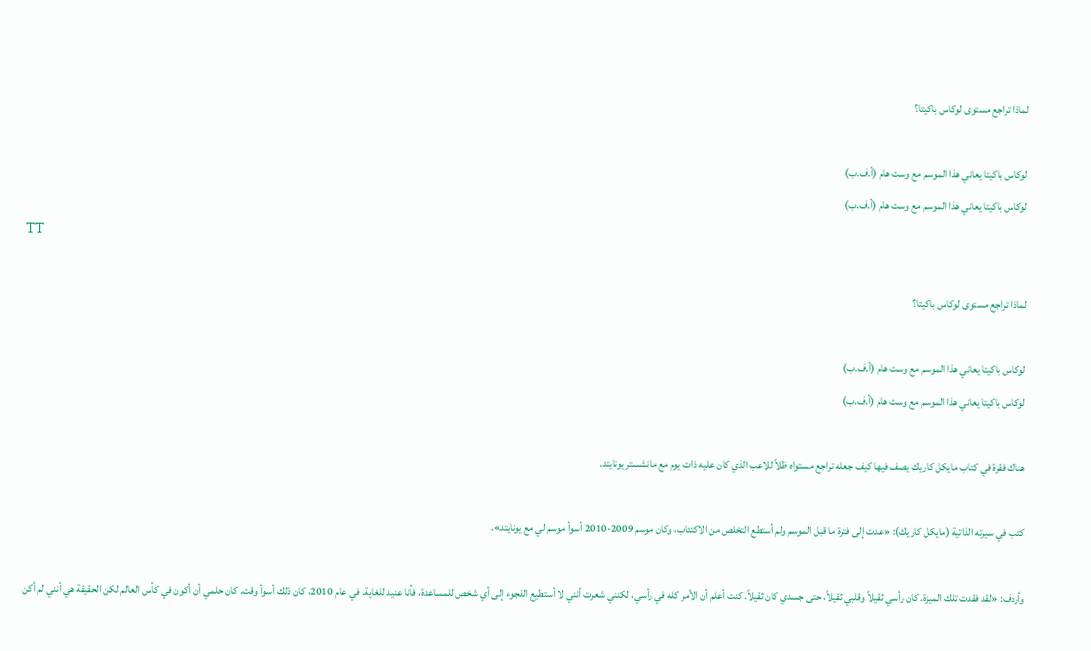لماذا تراجع مستوى لوكاس باكيتا؟

لوكاس باكيتا يعاني هذا الموسم مع وست هام (أ.ف.ب)
لوكاس باكيتا يعاني هذا الموسم مع وست هام (أ.ف.ب)
TT

لماذا تراجع مستوى لوكاس باكيتا؟

لوكاس باكيتا يعاني هذا الموسم مع وست هام (أ.ف.ب)
لوكاس باكيتا يعاني هذا الموسم مع وست هام (أ.ف.ب)

هناك فقرة في كتاب مايكل كاريك يصف فيها كيف جعله تراجع مستواه ظلاً للاعب الذي كان عليه ذات يوم مع مانشستر يونايتد.

كتب في سيرته الذاتية (مايكل كاريك): «عدت إلى فترة ما قبل الموسم ولم أستطع التخلص من الاكتئاب، وكان موسم 2009-2010 أسوأ موسم لي مع يونايتد».

وأردف: «لقد فقدت تلك الميزة. كان رأسي ثقيلاً وقلبي ثقيلاً، حتى جسدي كان ثقيلاً. كنت أعلم أن الأمر كله في رأسي، لكنني شعرت أنني لا أستطيع اللجوء إلى أي شخص للمساعدة، فأنا عنيد للغاية. في عام 2010، كان ذلك أسوأ وقت. كان حلمي أن أكون في كأس العالم لكن الحقيقة هي أنني لم أكن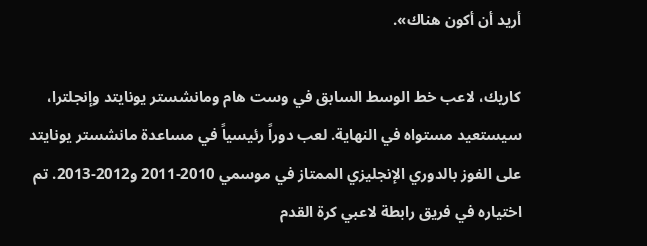أريد أن أكون هناك».

كاريك، لاعب خط الوسط السابق في وست هام ومانشستر يونايتد وإنجلترا، سيستعيد مستواه في النهاية. لعب دوراً رئيسياً في مساعدة مانشستر يونايتد على الفوز بالدوري الإنجليزي الممتاز في موسمي 2010-2011 و2012-2013. تم اختياره في فريق رابطة لاعبي كرة القدم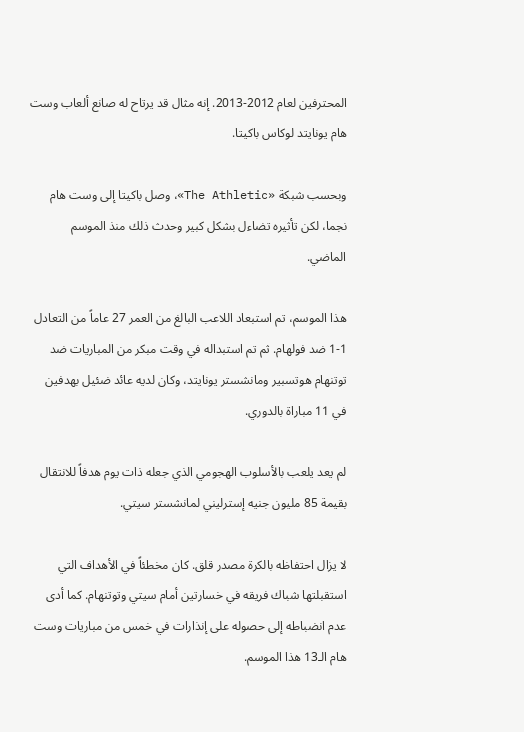المحترفين لعام 2012-2013. إنه مثال قد يرتاح له صانع ألعاب وست هام يونايتد لوكاس باكيتا.

وبحسب شبكة «The Athletic»، وصل باكيتا إلى وست هام نجما، لكن تأثيره تضاءل بشكل كبير وحدث ذلك منذ الموسم الماضي.

هذا الموسم، تم استبعاد اللاعب البالغ من العمر 27 عاماً من التعادل 1-1 ضد فولهام. ثم تم استبداله في وقت مبكر من المباريات ضد توتنهام هوتسبير ومانشستر يونايتد، وكان لديه عائد ضئيل بهدفين في 11 مباراة بالدوري.

لم يعد يلعب بالأسلوب الهجومي الذي جعله ذات يوم هدفاً للانتقال بقيمة 85 مليون جنيه إسترليني لمانشستر سيتي.

لا يزال احتفاظه بالكرة مصدر قلق. كان مخطئاً في الأهداف التي استقبلتها شباك فريقه في خسارتين أمام سيتي وتوتنهام. كما أدى عدم انضباطه إلى حصوله على إنذارات في خمس من مباريات وست هام الـ13 هذا الموسم.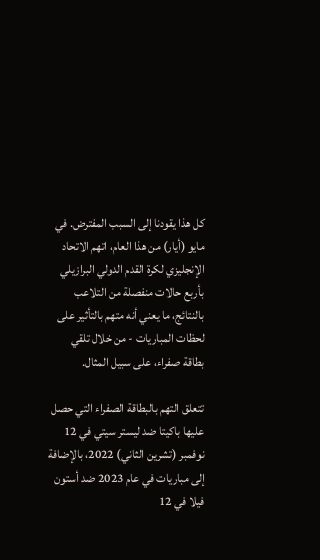كل هذا يقودنا إلى السبب المفترض. في مايو (أيار) من هذا العام، اتهم الاتحاد الإنجليزي لكرة القدم الدولي البرازيلي بأربع حالات منفصلة من التلاعب بالنتائج، ما يعني أنه متهم بالتأثير على لحظات المباريات - من خلال تلقي بطاقة صفراء، على سبيل المثال.

تتعلق التهم بالبطاقة الصفراء التي حصل عليها باكيتا ضد ليستر سيتي في 12 نوفمبر (تشرين الثاني) 2022، بالإضافة إلى مباريات في عام 2023 ضد أستون فيلا في 12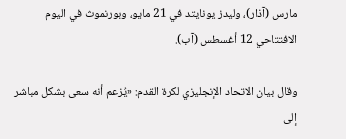مارس (آذار)، وليدز يونايتد في 21 مايو، وبورنموث في اليوم الافتتاحي 12 أغسطس (آب).

وقال بيان الاتحاد الإنجليزي لكرة القدم: «يُزعم أنه سعى بشكل مباشر إلى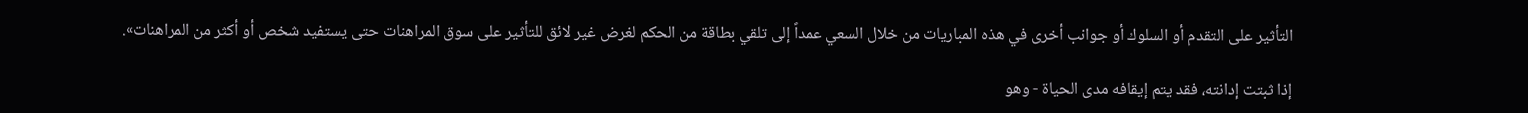التأثير على التقدم أو السلوك أو جوانب أخرى في هذه المباريات من خلال السعي عمداً إلى تلقي بطاقة من الحكم لغرض غير لائق للتأثير على سوق المراهنات حتى يستفيد شخص أو أكثر من المراهنات».

إذا ثبتت إدانته، فقد يتم إيقافه مدى الحياة - وهو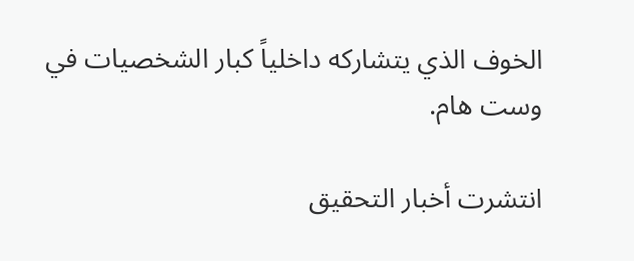الخوف الذي يتشاركه داخلياً كبار الشخصيات في وست هام.

انتشرت أخبار التحقيق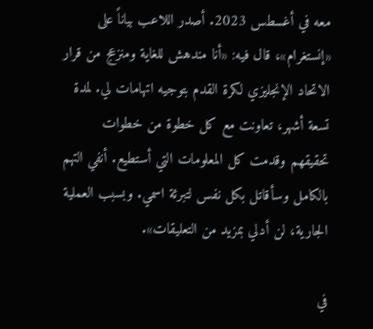معه في أغسطس 2023. أصدر اللاعب بياناً على «إنستغرام»، قال فيه: «أنا مندهش للغاية ومنزعج من قرار الاتحاد الإنجليزي لكرة القدم بتوجيه اتهامات لي. لمدة تسعة أشهر، تعاونت مع كل خطوة من خطوات تحقيقهم وقدمت كل المعلومات التي أستطيع. أنفي التهم بالكامل وسأقاتل بكل نفس لتبرئة اسمي. وبسبب العملية الجارية، لن أدلي بمزيد من التعليقات».

في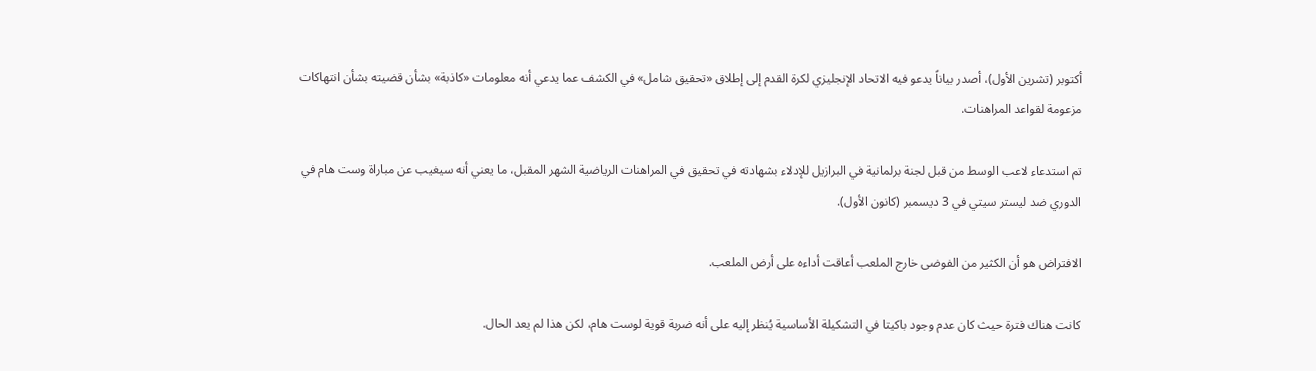أكتوبر (تشرين الأول)، أصدر بياناً يدعو فيه الاتحاد الإنجليزي لكرة القدم إلى إطلاق «تحقيق شامل» في الكشف عما يدعي أنه معلومات «كاذبة» بشأن قضيته بشأن انتهاكات مزعومة لقواعد المراهنات.

تم استدعاء لاعب الوسط من قبل لجنة برلمانية في البرازيل للإدلاء بشهادته في تحقيق في المراهنات الرياضية الشهر المقبل، ما يعني أنه سيغيب عن مباراة وست هام في الدوري ضد ليستر سيتي في 3 ديسمبر (كانون الأول).

الافتراض هو أن الكثير من الفوضى خارج الملعب أعاقت أداءه على أرض الملعب.

كانت هناك فترة حيث كان عدم وجود باكيتا في التشكيلة الأساسية يُنظر إليه على أنه ضربة قوية لوست هام، لكن هذا لم يعد الحال.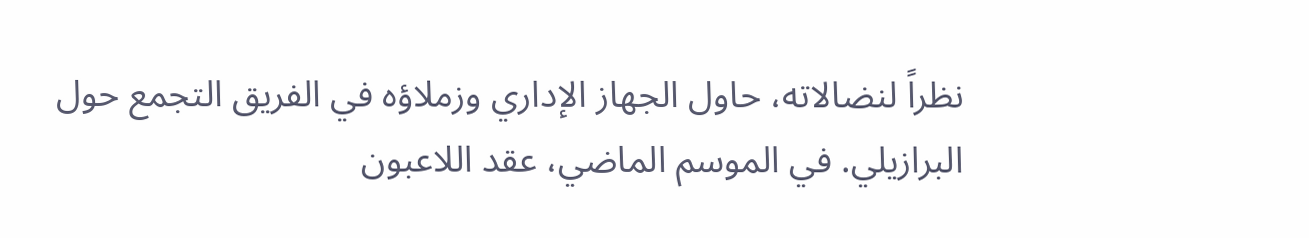نظراً لنضالاته، حاول الجهاز الإداري وزملاؤه في الفريق التجمع حول البرازيلي. في الموسم الماضي، عقد اللاعبون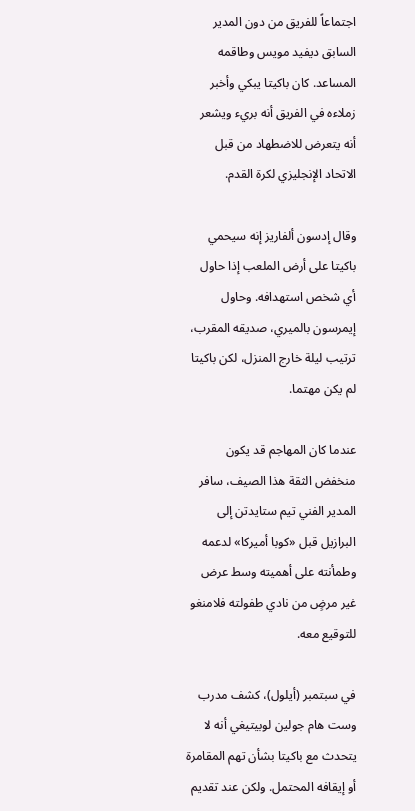اجتماعاً للفريق من دون المدير السابق ديفيد مويس وطاقمه المساعد. كان باكيتا يبكي وأخبر زملاءه في الفريق أنه بريء ويشعر أنه يتعرض للاضطهاد من قبل الاتحاد الإنجليزي لكرة القدم.

وقال إدسون ألفاريز إنه سيحمي باكيتا على أرض الملعب إذا حاول أي شخص استهدافه. وحاول إيمرسون بالميري، صديقه المقرب، ترتيب ليلة خارج المنزل، لكن باكيتا لم يكن مهتما.

عندما كان المهاجم قد يكون منخفض الثقة هذا الصيف، سافر المدير الفني تيم ستايدتن إلى البرازيل قبل «كوبا أميركا» لدعمه وطمأنته على أهميته وسط عرض غير مرضٍ من نادي طفولته فلامنغو للتوقيع معه.

في سبتمبر (أيلول)، كشف مدرب وست هام جولين لوبيتيغي أنه لا يتحدث مع باكيتا بشأن تهم المقامرة أو إيقافه المحتمل. ولكن عند تقديم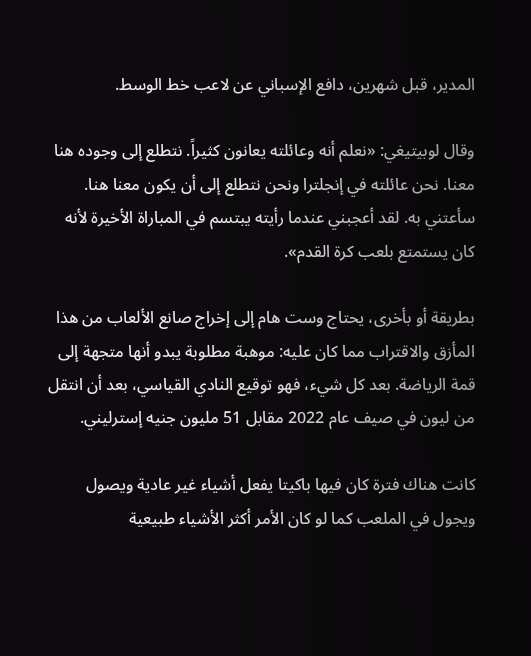المدير، قبل شهرين، دافع الإسباني عن لاعب خط الوسط.

وقال لوبيتيغي: «نعلم أنه وعائلته يعانون كثيراً. نتطلع إلى وجوده هنا معنا. نحن عائلته في إنجلترا ونحن نتطلع إلى أن يكون معنا هنا. سأعتني به. لقد أعجبني عندما رأيته يبتسم في المباراة الأخيرة لأنه كان يستمتع بلعب كرة القدم».

بطريقة أو بأخرى، يحتاج وست هام إلى إخراج صانع الألعاب من هذا المأزق والاقتراب مما كان عليه: موهبة مطلوبة يبدو أنها متجهة إلى قمة الرياضة. بعد كل شيء، فهو توقيع النادي القياسي، بعد أن انتقل من ليون في صيف عام 2022 مقابل 51 مليون جنيه إسترليني.

كانت هناك فترة كان فيها باكيتا يفعل أشياء غير عادية ويصول ويجول في الملعب كما لو كان الأمر أكثر الأشياء طبيعية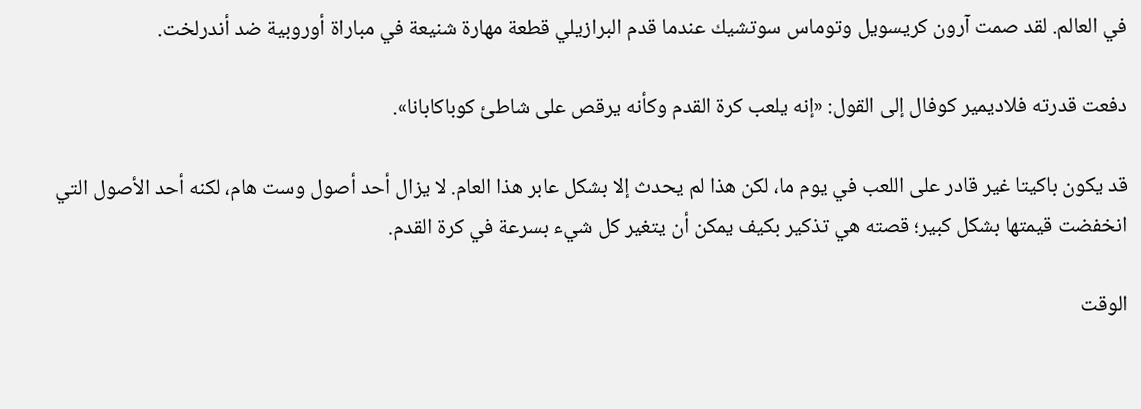في العالم. لقد صمت آرون كريسويل وتوماس سوتشيك عندما قدم البرازيلي قطعة مهارة شنيعة في مباراة أوروبية ضد أندرلخت.

دفعت قدرته فلاديمير كوفال إلى القول: «إنه يلعب كرة القدم وكأنه يرقص على شاطئ كوباكابانا».

قد يكون باكيتا غير قادر على اللعب في يوم ما، لكن هذا لم يحدث إلا بشكل عابر هذا العام. لا يزال أحد أصول وست هام، لكنه أحد الأصول التي انخفضت قيمتها بشكل كبير؛ قصته هي تذكير بكيف يمكن أن يتغير كل شيء بسرعة في كرة القدم.

الوقت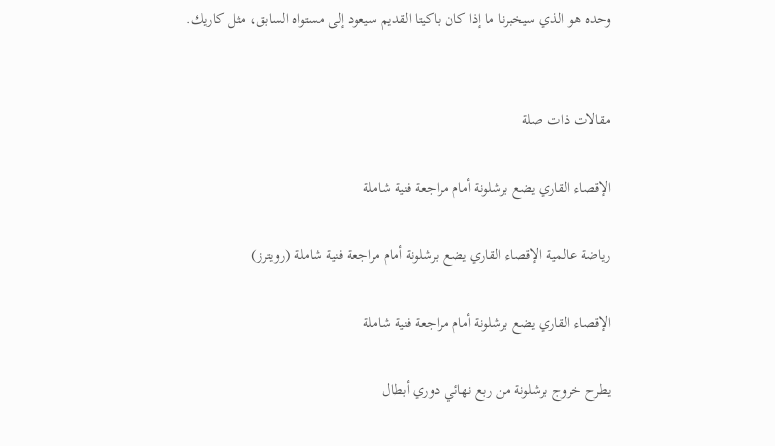وحده هو الذي سيخبرنا ما إذا كان باكيتا القديم سيعود إلى مستواه السابق، مثل كاريك.


مقالات ذات صلة

الإقصاء القاري يضع برشلونة أمام مراجعة فنية شاملة

رياضة عالمية الإقصاء القاري يضع برشلونة أمام مراجعة فنية شاملة (رويترز)

الإقصاء القاري يضع برشلونة أمام مراجعة فنية شاملة

يطرح خروج برشلونة من ربع نهائي دوري أبطال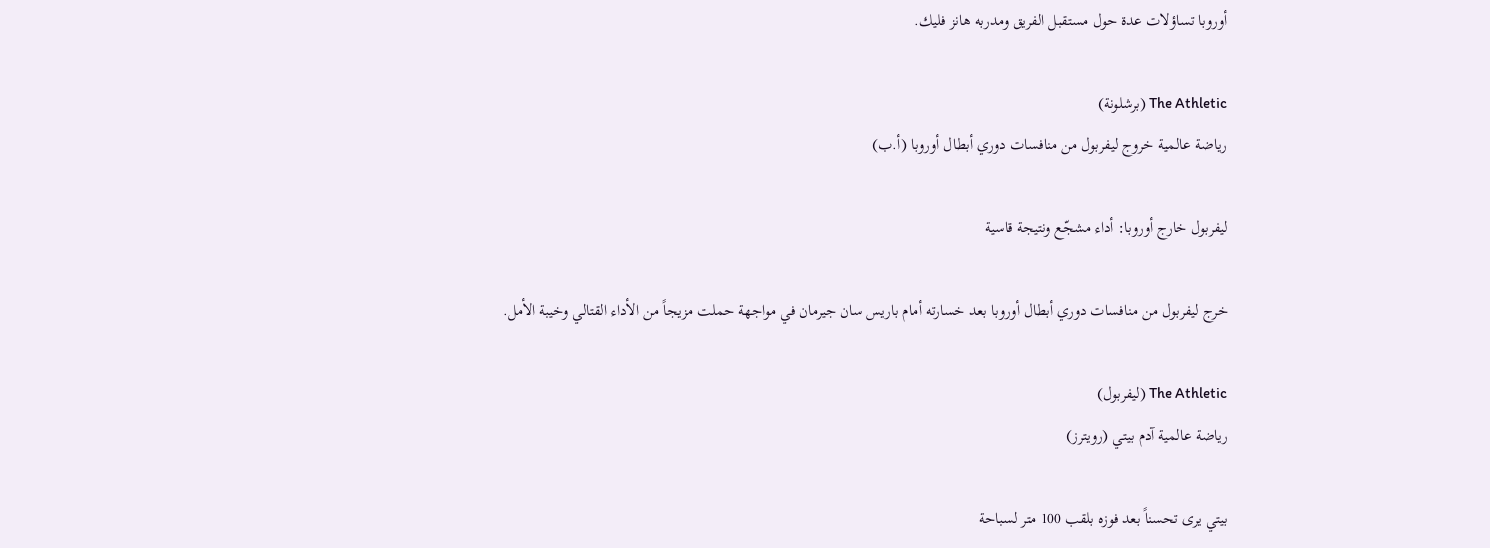أوروبا تساؤلات عدة حول مستقبل الفريق ومدربه هانز فليك.

The Athletic (برشلونة)
رياضة عالمية خروج ليفربول من منافسات دوري أبطال أوروبا (أ.ب)

ليفربول خارج أوروبا: أداء مشجّع ونتيجة قاسية

خرج ليفربول من منافسات دوري أبطال أوروبا بعد خسارته أمام باريس سان جيرمان في مواجهة حملت مزيجاً من الأداء القتالي وخيبة الأمل.

The Athletic (ليفربول)
رياضة عالمية آدم بيتي (رويترز)

بيتي يرى تحسناً بعد فوزه بلقب 100 متر لسباحة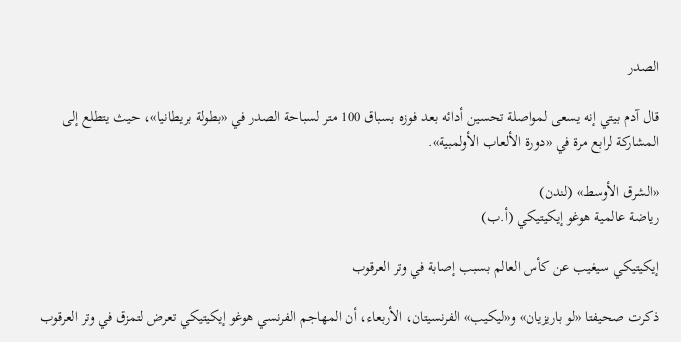الصدر

قال آدم بيتي إنه يسعى لمواصلة تحسين أدائه بعد فوزه بسباق 100 متر لسباحة الصدر في «بطولة بريطانيا»، حيث يتطلع إلى المشاركة لرابع مرة في «دورة الألعاب الأولمبية».

«الشرق الأوسط» (لندن)
رياضة عالمية هوغو إيكيتيكي (أ.ب)

إيكيتيكي سيغيب عن كأس العالم بسبب إصابة في وتر العرقوب

ذكرت صحيفتا «لو باريزيان» و«ليكيب» الفرنسيتان، الأربعاء، أن المهاجم الفرنسي هوغو إيكيتيكي تعرض لتمزق في وتر العرقوب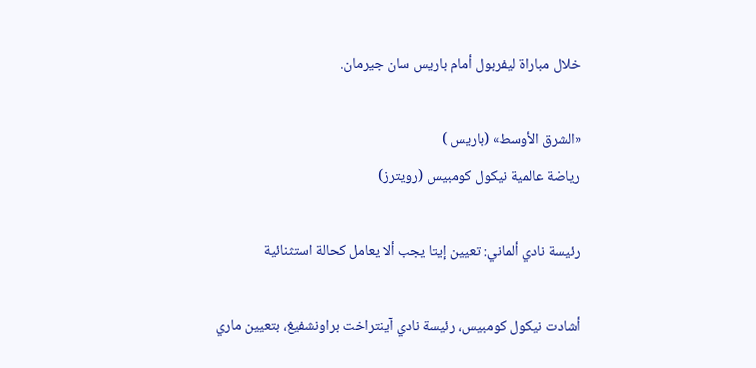خلال مباراة ليفربول أمام باريس سان جيرمان.

«الشرق الأوسط» (باريس )
رياضة عالمية نيكول كومبيس (رويترز)

رئيسة نادي ألماني: تعيين إيتا يجب ألا يعامل كحالة استثنائية

أشادت نيكول كومبيس، رئيسة نادي آينتراخت براونشفيغ، بتعيين ماري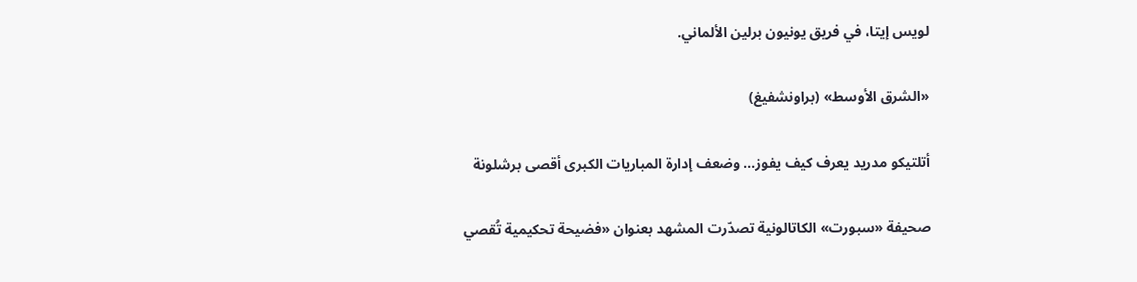لويس إيتا، في فريق يونيون برلين الألماني.

«الشرق الأوسط» (براونشفيغ)

أتلتيكو مدريد يعرف كيف يفوز... وضعف إدارة المباريات الكبرى أقصى برشلونة

صحيفة «سبورت» الكاتالونية تصدّرت المشهد بعنوان «فضيحة تحكيمية تُقصي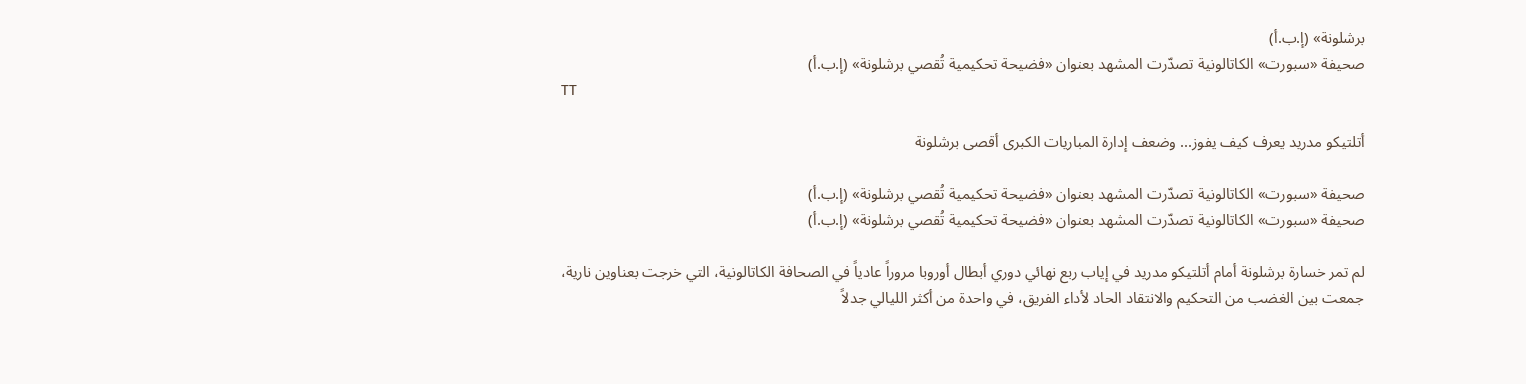برشلونة» (إ.ب.أ)
صحيفة «سبورت» الكاتالونية تصدّرت المشهد بعنوان «فضيحة تحكيمية تُقصي برشلونة» (إ.ب.أ)
TT

أتلتيكو مدريد يعرف كيف يفوز... وضعف إدارة المباريات الكبرى أقصى برشلونة

صحيفة «سبورت» الكاتالونية تصدّرت المشهد بعنوان «فضيحة تحكيمية تُقصي برشلونة» (إ.ب.أ)
صحيفة «سبورت» الكاتالونية تصدّرت المشهد بعنوان «فضيحة تحكيمية تُقصي برشلونة» (إ.ب.أ)

لم تمر خسارة برشلونة أمام أتلتيكو مدريد في إياب ربع نهائي دوري أبطال أوروبا مروراً عادياً في الصحافة الكاتالونية، التي خرجت بعناوين نارية، جمعت بين الغضب من التحكيم والانتقاد الحاد لأداء الفريق، في واحدة من أكثر الليالي جدلاً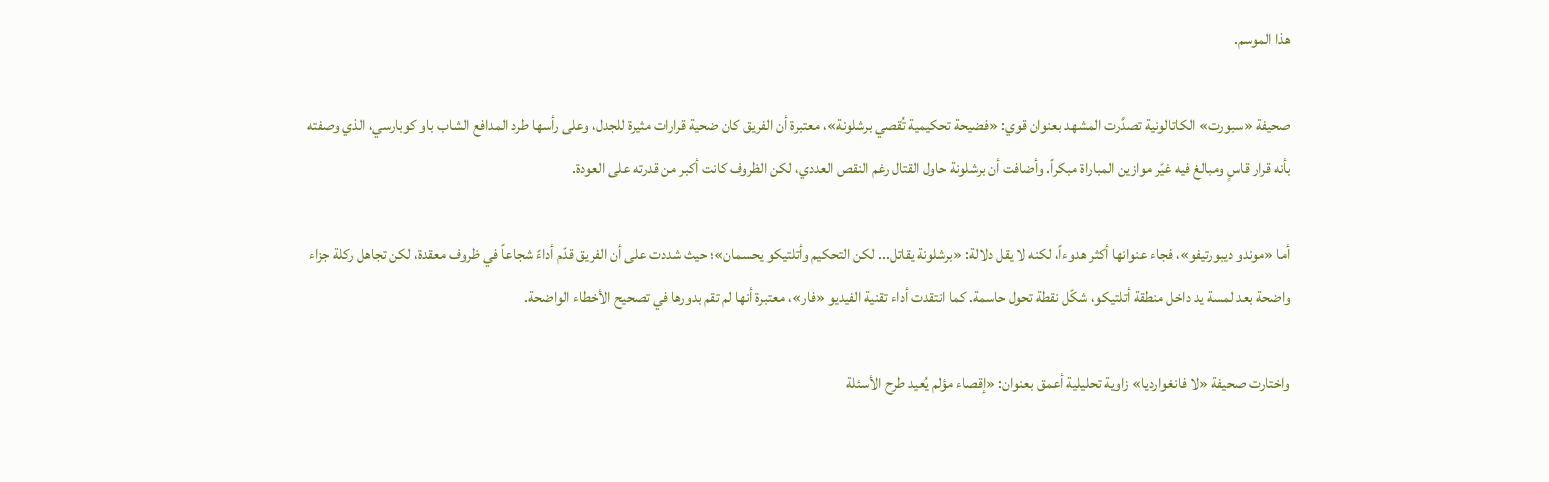هذا الموسم.

صحيفة «سبورت» الكاتالونية تصدَّرت المشهد بعنوان قوي: «فضيحة تحكيمية تُقصي برشلونة»، معتبرة أن الفريق كان ضحية قرارات مثيرة للجدل، وعلى رأسها طرد المدافع الشاب باو كوبارسي، الذي وصفته بأنه قرار قاسٍ ومبالغ فيه غيّر موازين المباراة مبكراً. وأضافت أن برشلونة حاول القتال رغم النقص العددي، لكن الظروف كانت أكبر من قدرته على العودة.

أما «موندو ديبورتيفو»، فجاء عنوانها أكثر هدوءاً، لكنه لا يقل دلالة: «برشلونة يقاتل... لكن التحكيم وأتلتيكو يحسمان»؛ حيث شددت على أن الفريق قدّم أداءً شجاعاً في ظروف معقدة، لكن تجاهل ركلة جزاء واضحة بعد لمسة يد داخل منطقة أتلتيكو، شكّل نقطة تحول حاسمة. كما انتقدت أداء تقنية الفيديو «فار»، معتبرة أنها لم تقم بدورها في تصحيح الأخطاء الواضحة.

واختارت صحيفة «لا فانغوارديا» زاوية تحليلية أعمق بعنوان: «إقصاء مؤلم يُعيد طرح الأسئلة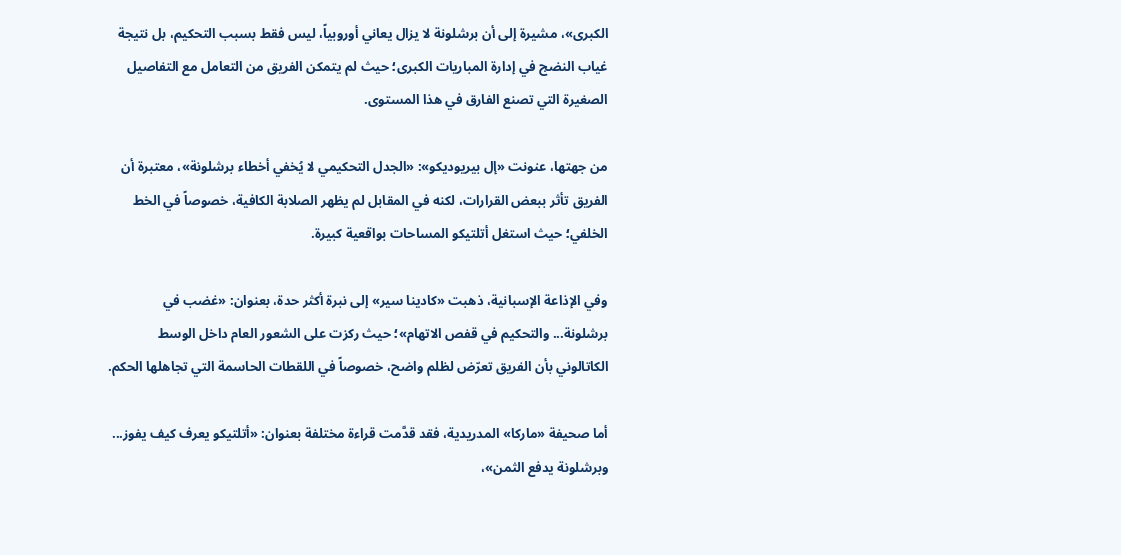الكبرى»، مشيرة إلى أن برشلونة لا يزال يعاني أوروبياً، ليس فقط بسبب التحكيم، بل نتيجة غياب النضج في إدارة المباريات الكبرى؛ حيث لم يتمكن الفريق من التعامل مع التفاصيل الصغيرة التي تصنع الفارق في هذا المستوى.

من جهتها، عنونت «إل بيريوديكو»: «الجدل التحكيمي لا يُخفي أخطاء برشلونة»، معتبرة أن الفريق تأثر ببعض القرارات، لكنه في المقابل لم يظهر الصلابة الكافية، خصوصاً في الخط الخلفي؛ حيث استغل أتلتيكو المساحات بواقعية كبيرة.

وفي الإذاعة الإسبانية، ذهبت «كادينا سير» إلى نبرة أكثر حدة، بعنوان: «غضب في برشلونة... والتحكيم في قفص الاتهام»؛ حيث ركزت على الشعور العام داخل الوسط الكاتالوني بأن الفريق تعرّض لظلم واضح، خصوصاً في اللقطات الحاسمة التي تجاهلها الحكم.

أما صحيفة «ماركا» المدريدية، فقد قدَّمت قراءة مختلفة بعنوان: «أتلتيكو يعرف كيف يفوز... وبرشلونة يدفع الثمن»،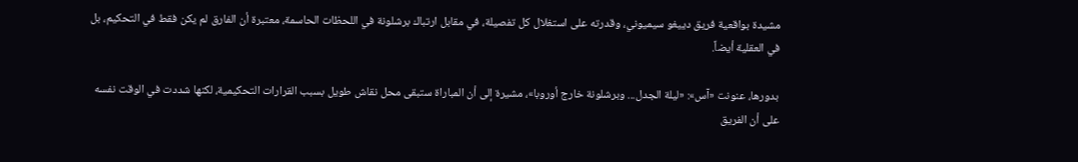مشيدة بواقعية فريق دييغو سيميوني، وقدرته على استغلال كل تفصيلة، في مقابل ارتباك برشلونة في اللحظات الحاسمة، معتبرة أن الفارق لم يكن فقط في التحكيم، بل في العقلية أيضاً.

بدورها، عنونت «آس»: «ليلة الجدل... وبرشلونة خارج أوروبا»، مشيرة إلى أن المباراة ستبقى محل نقاش طويل بسبب القرارات التحكيمية، لكنها شددت في الوقت نفسه على أن الفريق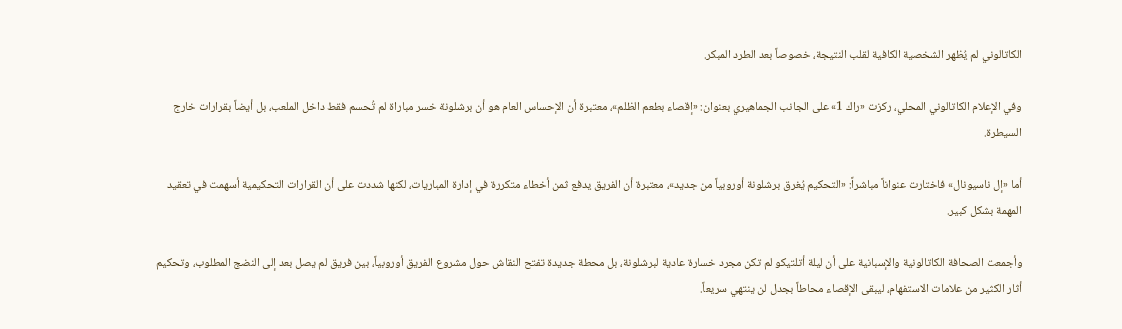الكاتالوني لم يُظهر الشخصية الكافية لقلب النتيجة، خصوصاً بعد الطرد المبكر.

وفي الإعلام الكاتالوني المحلي، ركزت «راك 1» على الجانب الجماهيري بعنوان: «إقصاء بطعم الظلم»، معتبرة أن الإحساس العام هو أن برشلونة خسر مباراة لم تُحسم فقط داخل الملعب، بل أيضاً بقرارات خارج السيطرة.

أما «إل ناسيونال» فاختارت عنواناً مباشراً: «التحكيم يُغرق برشلونة أوروبياً من جديد»، معتبرة أن الفريق يدفع ثمن أخطاء متكررة في إدارة المباريات، لكنها شددت على أن القرارات التحكيمية أسهمت في تعقيد المهمة بشكل كبير.

وأجمعت الصحافة الكاتالونية والإسبانية على أن ليلة أتلتيكو لم تكن مجرد خسارة عادية لبرشلونة، بل محطة جديدة تفتح النقاش حول مشروع الفريق أوروبياً، بين فريق لم يصل بعد إلى النضج المطلوب، وتحكيم أثار الكثير من علامات الاستفهام، ليبقى الإقصاء محاطاً بجدل لن ينتهي سريعاً.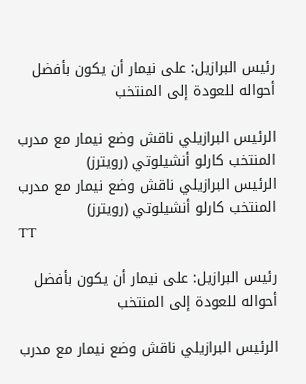رئيس البرازيل: على نيمار أن يكون بأفضل أحواله للعودة إلى المنتخب

الرئيس البرازيلي ناقش وضع نيمار مع مدرب المنتخب كارلو أنشيلوتي (رويترز)
الرئيس البرازيلي ناقش وضع نيمار مع مدرب المنتخب كارلو أنشيلوتي (رويترز)
TT

رئيس البرازيل: على نيمار أن يكون بأفضل أحواله للعودة إلى المنتخب

الرئيس البرازيلي ناقش وضع نيمار مع مدرب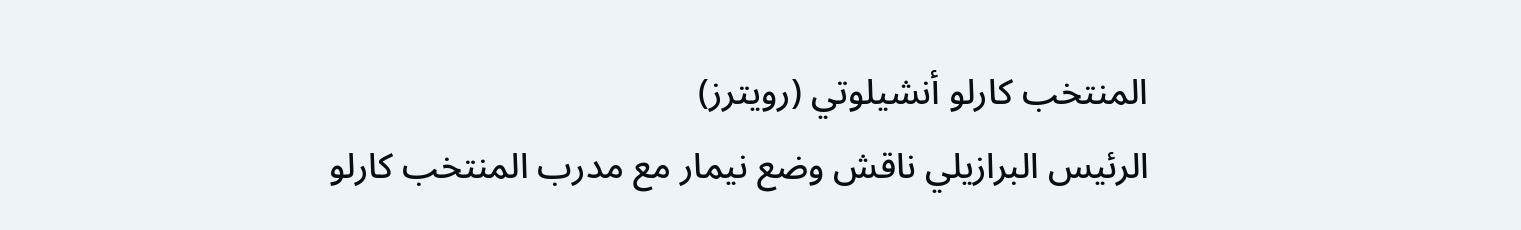المنتخب كارلو أنشيلوتي (رويترز)
الرئيس البرازيلي ناقش وضع نيمار مع مدرب المنتخب كارلو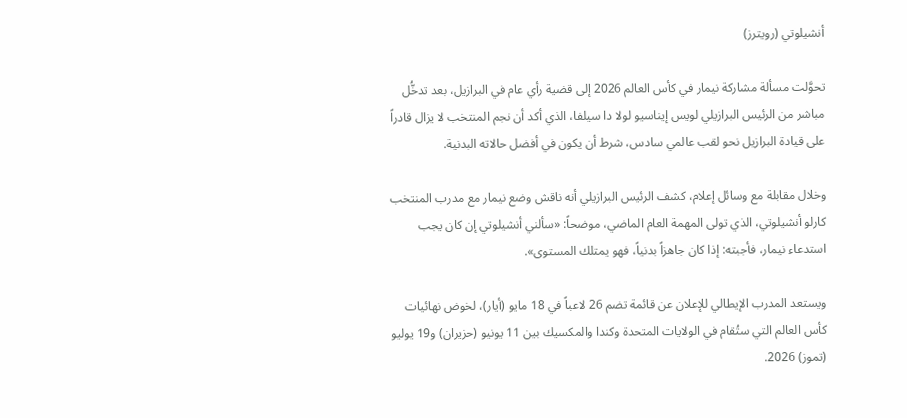أنشيلوتي (رويترز)

تحوَّلت مسألة مشاركة نيمار في كأس العالم 2026 إلى قضية رأي عام في البرازيل، بعد تدخُّل مباشر من الرئيس البرازيلي لويس إيناسيو لولا دا سيلفا، الذي أكد أن نجم المنتخب لا يزال قادراً على قيادة البرازيل نحو لقب عالمي سادس، شرط أن يكون في أفضل حالاته البدنية.

وخلال مقابلة مع وسائل إعلام، كشف الرئيس البرازيلي أنه ناقش وضع نيمار مع مدرب المنتخب كارلو أنشيلوتي، الذي تولى المهمة العام الماضي، موضحاً: «سألني أنشيلوتي إن كان يجب استدعاء نيمار، فأجبته: إذا كان جاهزاً بدنياً، فهو يمتلك المستوى».

ويستعد المدرب الإيطالي للإعلان عن قائمة تضم 26 لاعباً في 18 مايو (أيار)، لخوض نهائيات كأس العالم التي ستُقام في الولايات المتحدة وكندا والمكسيك بين 11 يونيو (حزيران) و19 يوليو (تموز) 2026.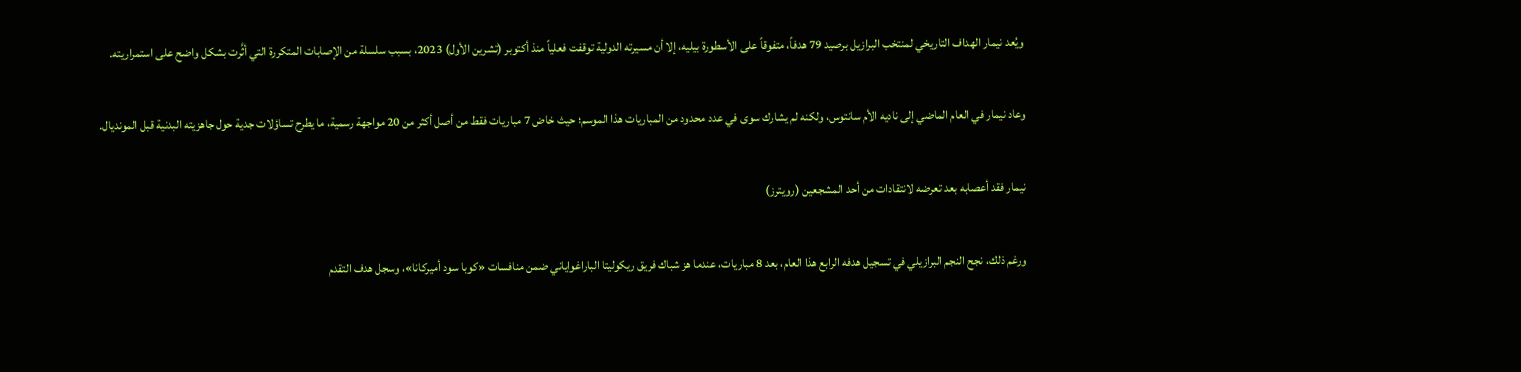ويُعد نيمار الهداف التاريخي لمنتخب البرازيل برصيد 79 هدفاً، متفوقاً على الأسطورة بيليه، إلا أن مسيرته الدولية توقفت فعلياً منذ أكتوبر (تشرين الأول) 2023، بسبب سلسلة من الإصابات المتكررة التي أثَّرت بشكل واضح على استمراريته.

وعاد نيمار في العام الماضي إلى ناديه الأم سانتوس، ولكنه لم يشارك سوى في عدد محدود من المباريات هذا الموسم؛ حيث خاض 7 مباريات فقط من أصل أكثر من 20 مواجهة رسمية، ما يطرح تساؤلات جدية حول جاهزيته البدنية قبل المونديال.

نيمار فقد أعصابه بعد تعرضه لانتقادات من أحد المشجعين (رويترز)

ورغم ذلك، نجح النجم البرازيلي في تسجيل هدفه الرابع هذا العام، بعد 8 مباريات، عندما هز شباك فريق ريكوليتا الباراغواياني ضمن منافسات «كوبا سود أميركانا»، وسجل هدف التقدم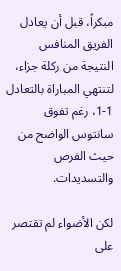مبكراً، قبل أن يعادل الفريق المنافس النتيجة من ركلة جزاء، لتنتهي المباراة بالتعادل 1-1، رغم تفوق سانتوس الواضح من حيث الفرص والتسديدات.

لكن الأضواء لم تقتصر على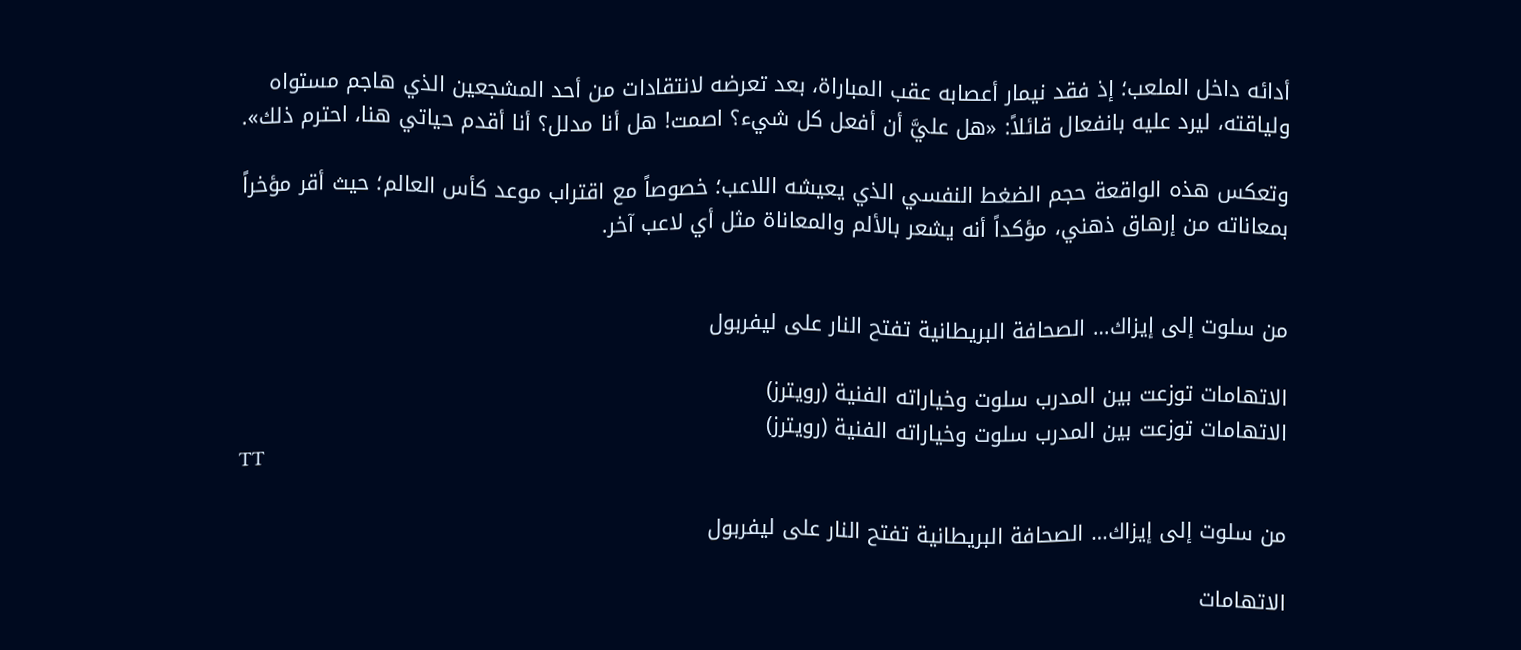أدائه داخل الملعب؛ إذ فقد نيمار أعصابه عقب المباراة، بعد تعرضه لانتقادات من أحد المشجعين الذي هاجم مستواه ولياقته، ليرد عليه بانفعال قائلاً: «هل عليَّ أن أفعل كل شيء؟ اصمت! هل أنا مدلل؟ أنا أقدم حياتي هنا، احترم ذلك».

وتعكس هذه الواقعة حجم الضغط النفسي الذي يعيشه اللاعب؛ خصوصاً مع اقتراب موعد كأس العالم؛ حيث أقر مؤخراً بمعاناته من إرهاق ذهني، مؤكداً أنه يشعر بالألم والمعاناة مثل أي لاعب آخر.


من سلوت إلى إيزاك… الصحافة البريطانية تفتح النار على ليفربول

الاتهامات توزعت بين المدرب سلوت وخياراته الفنية (رويترز)
الاتهامات توزعت بين المدرب سلوت وخياراته الفنية (رويترز)
TT

من سلوت إلى إيزاك… الصحافة البريطانية تفتح النار على ليفربول

الاتهامات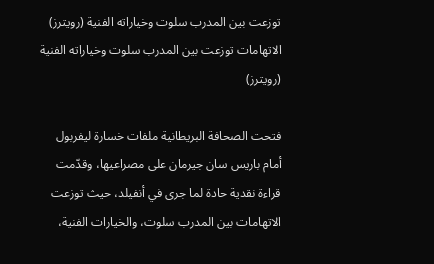توزعت بين المدرب سلوت وخياراته الفنية (رويترز)
الاتهامات توزعت بين المدرب سلوت وخياراته الفنية (رويترز)

فتحت الصحافة البريطانية ملفات خسارة ليفربول أمام باريس سان جيرمان على مصراعيها، وقدّمت قراءة نقدية حادة لما جرى في أنفيلد، حيث توزعت الاتهامات بين المدرب سلوت، والخيارات الفنية،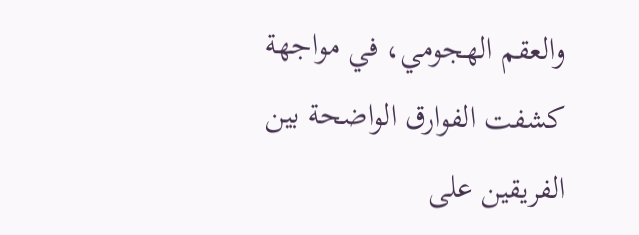والعقم الهجومي، في مواجهة كشفت الفوارق الواضحة بين الفريقين على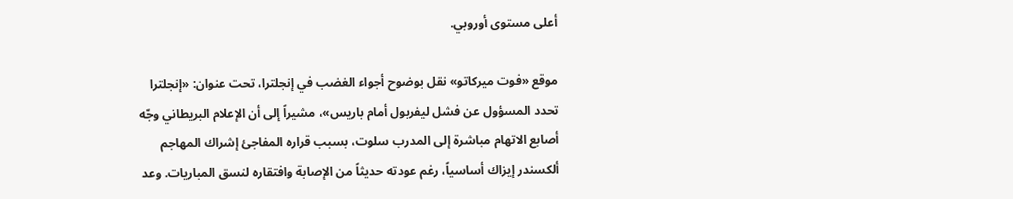أعلى مستوى أوروبي.

موقع «فوت ميركاتو» نقل بوضوح أجواء الغضب في إنجلترا، تحت عنوان: «إنجلترا تحدد المسؤول عن فشل ليفربول أمام باريس»، مشيراً إلى أن الإعلام البريطاني وجّه أصابع الاتهام مباشرة إلى المدرب سلوت، بسبب قراره المفاجئ إشراك المهاجم ألكسندر إيزاك أساسياً، رغم عودته حديثاً من الإصابة وافتقاره لنسق المباريات. وعد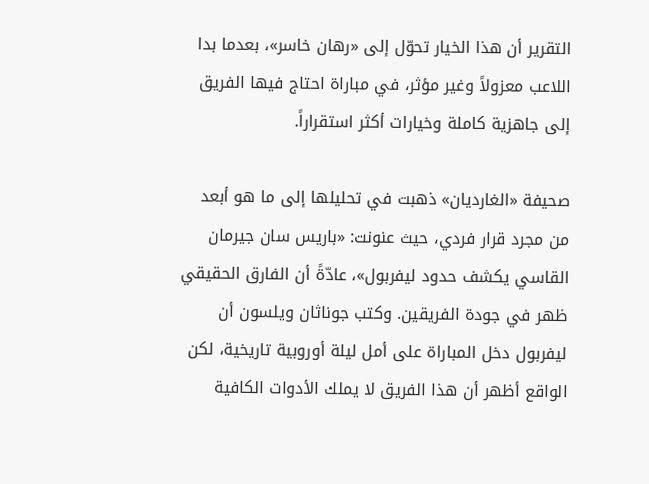التقرير أن هذا الخيار تحوّل إلى «رهان خاسر»، بعدما بدا اللاعب معزولاً وغير مؤثر، في مباراة احتاج فيها الفريق إلى جاهزية كاملة وخيارات أكثر استقراراً.

صحيفة «الغارديان» ذهبت في تحليلها إلى ما هو أبعد من مجرد قرار فردي، حيث عنونت: «باريس سان جيرمان القاسي يكشف حدود ليفربول»، عادّةً أن الفارق الحقيقي ظهر في جودة الفريقين. وكتب جوناثان ويلسون أن ليفربول دخل المباراة على أمل ليلة أوروبية تاريخية، لكن الواقع أظهر أن هذا الفريق لا يملك الأدوات الكافية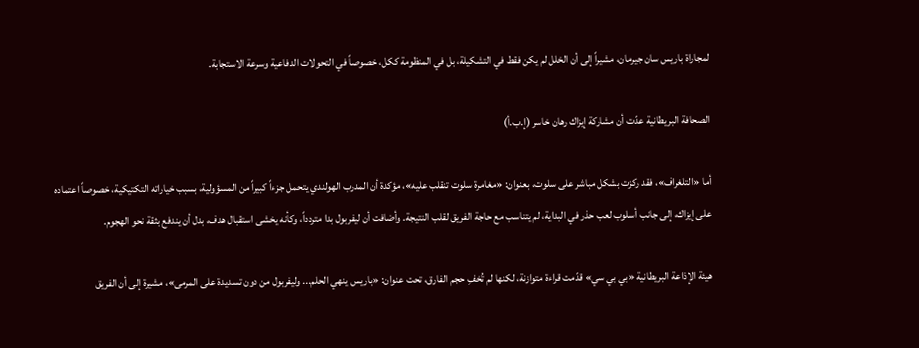لمجاراة باريس سان جيرمان، مشيراً إلى أن الخلل لم يكن فقط في التشكيلة، بل في المنظومة ككل، خصوصاً في التحولات الدفاعية وسرعة الاستجابة.

الصحافة البريطانية عدّت أن مشاركة إيزاك رهان خاسر (إ.ب.أ)

أما «التلغراف»، فقد ركزت بشكل مباشر على سلوت، بعنوان: «مغامرة سلوت تنقلب عليه»، مؤكدة أن المدرب الهولندي يتحمل جزءاً كبيراً من المسؤولية، بسبب خياراته التكتيكية، خصوصاً اعتماده على إيزاك، إلى جانب أسلوب لعب حذر في البداية، لم يتناسب مع حاجة الفريق لقلب النتيجة. وأضافت أن ليفربول بدا متردداً، وكأنه يخشى استقبال هدف، بدل أن يندفع بثقة نحو الهجوم.

هيئة الإذاعة البريطانية «بي بي سي» قدّمت قراءة متوازنة، لكنها لم تُخفِ حجم الفارق، تحت عنوان: «باريس ينهي الحلم... وليفربول من دون تسديدة على المرمى»، مشيرة إلى أن الفريق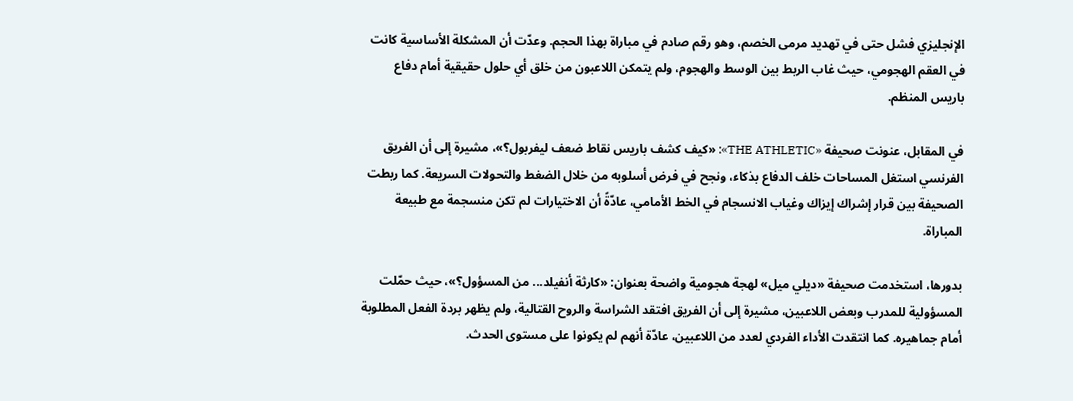الإنجليزي فشل حتى في تهديد مرمى الخصم، وهو رقم صادم في مباراة بهذا الحجم. وعدّت أن المشكلة الأساسية كانت في العقم الهجومي، حيث غاب الربط بين الوسط والهجوم، ولم يتمكن اللاعبون من خلق أي حلول حقيقية أمام دفاع باريس المنظم.

في المقابل، عنونت صحيفة «THE ATHLETIC»: «كيف كشف باريس نقاط ضعف ليفربول؟»، مشيرة إلى أن الفريق الفرنسي استغل المساحات خلف الدفاع بذكاء، ونجح في فرض أسلوبه من خلال الضغط والتحولات السريعة. كما ربطت الصحيفة بين قرار إشراك إيزاك وغياب الانسجام في الخط الأمامي، عادّةً أن الاختيارات لم تكن منسجمة مع طبيعة المباراة.

بدورها، استخدمت صحيفة «ديلي ميل» لهجة هجومية واضحة بعنوان: «كارثة أنفيلد... من المسؤول؟»، حيث حمّلت المسؤولية للمدرب وبعض اللاعبين، مشيرة إلى أن الفريق افتقد الشراسة والروح القتالية، ولم يظهر بردة الفعل المطلوبة أمام جماهيره. كما انتقدت الأداء الفردي لعدد من اللاعبين، عادّة أنهم لم يكونوا على مستوى الحدث.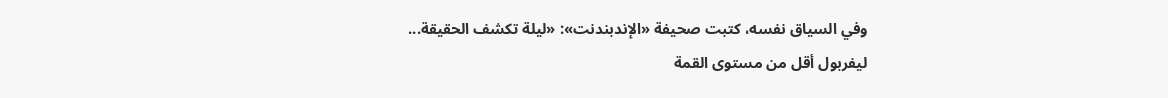وفي السياق نفسه، كتبت صحيفة «الإندبندنت»: «ليلة تكشف الحقيقة... ليفربول أقل من مستوى القمة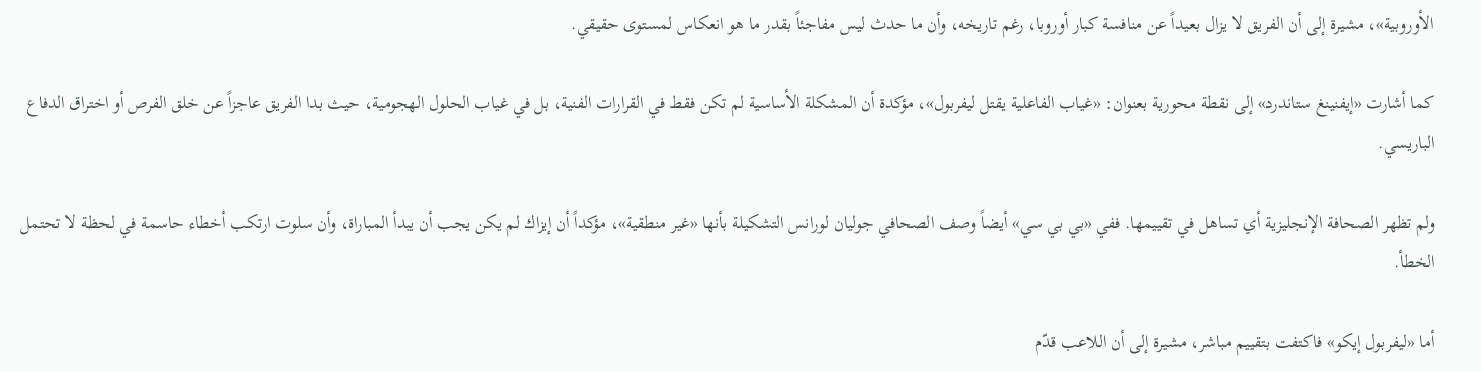الأوروبية»، مشيرة إلى أن الفريق لا يزال بعيداً عن منافسة كبار أوروبا، رغم تاريخه، وأن ما حدث ليس مفاجئاً بقدر ما هو انعكاس لمستوى حقيقي.

كما أشارت «إيفنينغ ستاندرد» إلى نقطة محورية بعنوان: «غياب الفاعلية يقتل ليفربول»، مؤكدة أن المشكلة الأساسية لم تكن فقط في القرارات الفنية، بل في غياب الحلول الهجومية، حيث بدا الفريق عاجزاً عن خلق الفرص أو اختراق الدفاع الباريسي.

ولم تظهر الصحافة الإنجليزية أي تساهل في تقييمها. ففي «بي بي سي» أيضاً وصف الصحافي جوليان لورانس التشكيلة بأنها «غير منطقية»، مؤكداً أن إيزاك لم يكن يجب أن يبدأ المباراة، وأن سلوت ارتكب أخطاء حاسمة في لحظة لا تحتمل الخطأ.

أما «ليفربول إيكو» فاكتفت بتقييم مباشر، مشيرة إلى أن اللاعب قدّم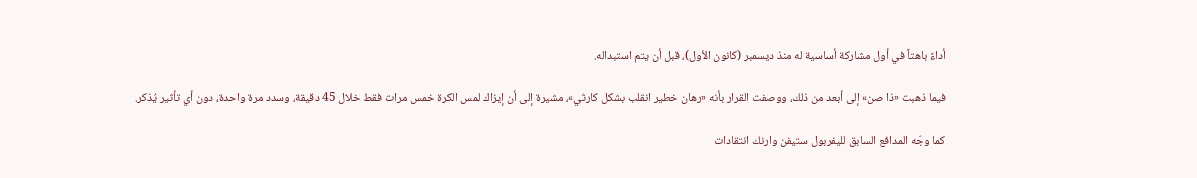أداءً باهتاً في أول مشاركة أساسية له منذ ديسمبر (كانون الأول)، قبل أن يتم استبداله.

فيما ذهبت «ذا صن» إلى أبعد من ذلك، ووصفت القرار بأنه «رهان خطير انقلب بشكل كارثي»، مشيرة إلى أن إيزاك لمس الكرة خمس مرات فقط خلال 45 دقيقة، وسدد مرة واحدة، دون أي تأثير يُذكر.

كما وجّه المدافع السابق لليفربول ستيفن وارنك انتقادات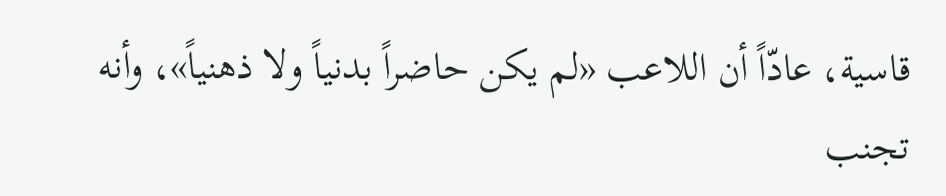قاسية، عادّاً أن اللاعب «لم يكن حاضراً بدنياً ولا ذهنياً»، وأنه تجنب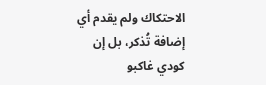الاحتكاك ولم يقدم أي إضافة تُذكر، بل إن كودي غاكبو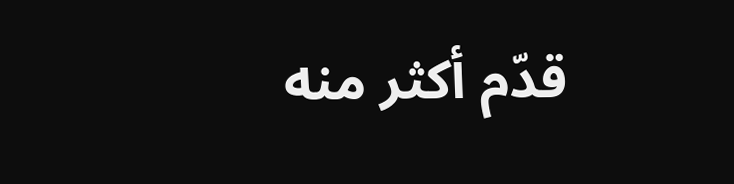قدّم أكثر منه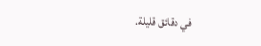في دقائق قليلة.